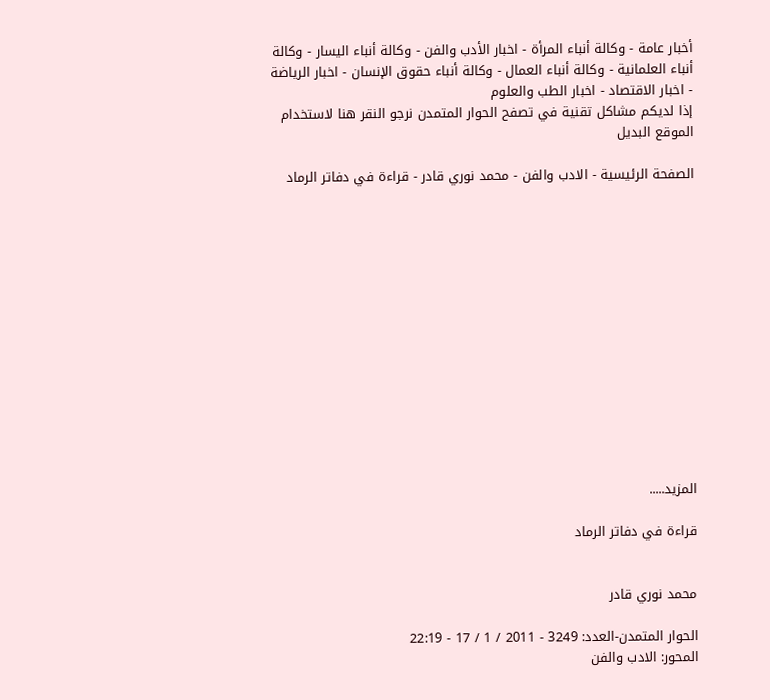أخبار عامة - وكالة أنباء المرأة - اخبار الأدب والفن - وكالة أنباء اليسار - وكالة أنباء العلمانية - وكالة أنباء العمال - وكالة أنباء حقوق الإنسان - اخبار الرياضة - اخبار الاقتصاد - اخبار الطب والعلوم
إذا لديكم مشاكل تقنية في تصفح الحوار المتمدن نرجو النقر هنا لاستخدام الموقع البديل

الصفحة الرئيسية - الادب والفن - محمد نوري قادر - قراءة في دفاتر الرماد














المزيد.....

قراءة في دفاتر الرماد


محمد نوري قادر

الحوار المتمدن-العدد: 3249 - 2011 / 1 / 17 - 22:19
المحور: الادب والفن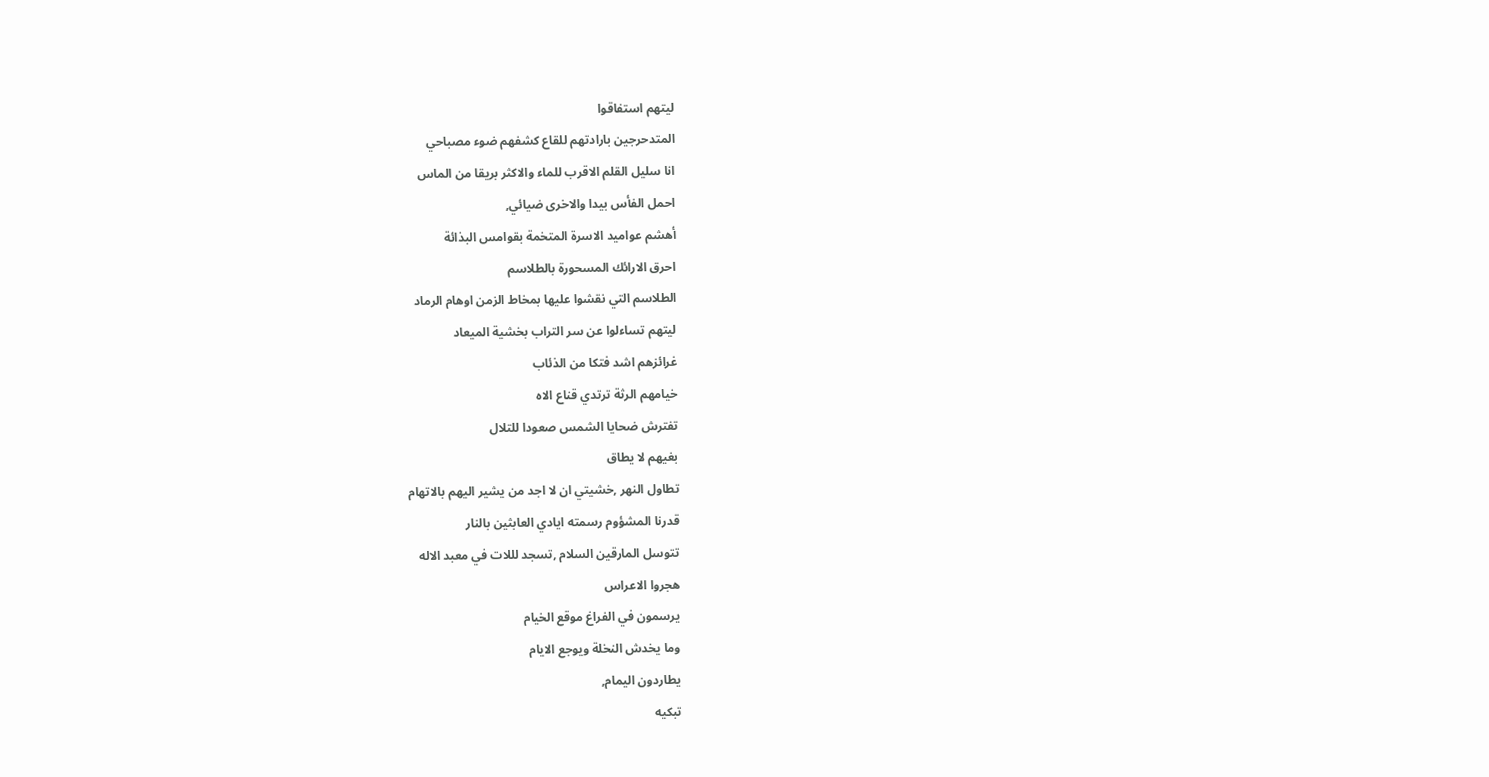ليتهم استفاقوا
المتدحرجين بارادتهم للقاع كشفهم ضوء مصباحي
انا سليل القلم الاقرب للماء والاكثر بريقا من الماس
احمل الفأس بيدا والاخرى ضيائي,
أهشم عواميد الاسرة المتخمة بقوامس البذائة
احرق الارائك المسحورة بالطلاسم
الطلاسم التي نقشوا عليها بمخاط الزمن اوهام الرماد
ليتهم تساءلوا عن سر التراب بخشية الميعاد
غرائزهم اشد فتكا من الذئاب
خيامهم الرثة ترتدي قناع الاه
تفترش ضحايا الشمس صعودا للتلال
بغيهم لا يطاق
تطاول النهر ,خشيتي ان لا اجد من يشير اليهم بالاتهام
قدرنا المشؤوم رسمته ايادي العابثين بالنار
تتوسل المارقين السلام ,تسجد لللات في معبد الاله
هجروا الاعراس
يرسمون في الفراغ موقع الخيام
وما يخدش النخلة ويوجع الايام
يطاردون اليمام,
تبكيه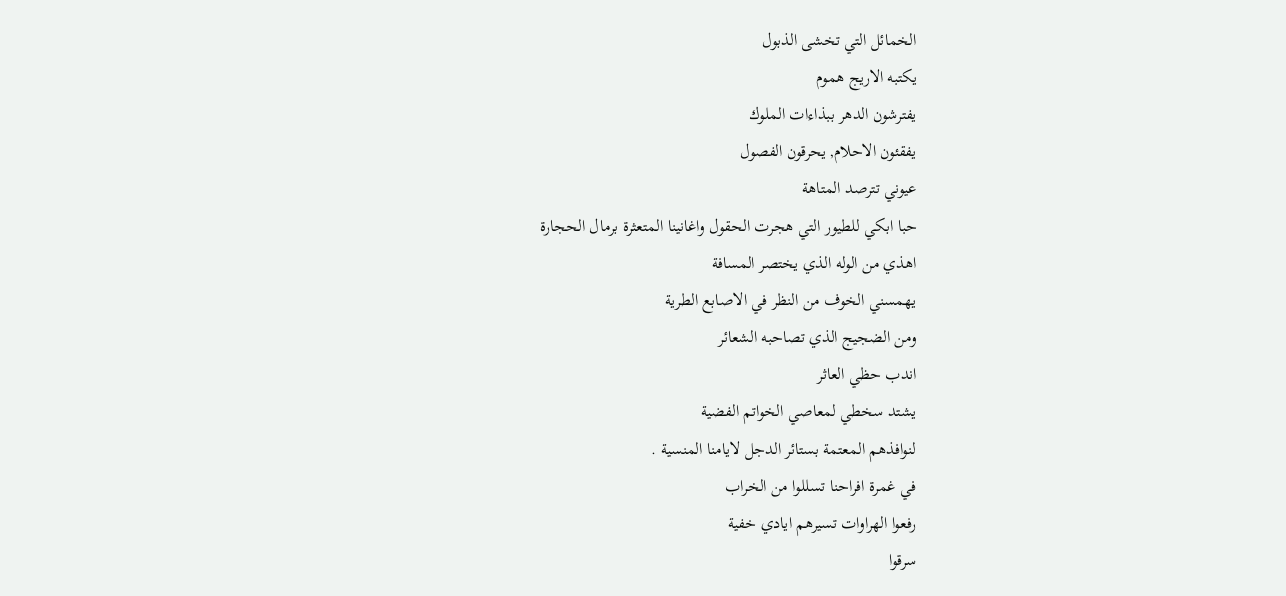الخمائل التي تخشى الذبول
يكتبه الاريج هموم
يفترشون الدهر ببذاءات الملوك
يفقئون الاحلام, يحرقون الفصول
عيوني تترصد المتاهة
حبا ابكي للطيور التي هجرت الحقول واغانينا المتعثرة برمال الحجارة
اهذي من الوله الذي يختصر المسافة
يهمسني الخوف من النظر في الاصابع الطرية
ومن الضجيج الذي تصاحبه الشعائر
اندب حظي العاثر
يشتد سخطي لمعاصي الخواتم الفضية
لنوافذهم المعتمة بستائر الدجل لايامنا المنسية .
في غمرة افراحنا تسللوا من الخراب
رفعوا الهراوات تسيرهم ايادي خفية
سرقوا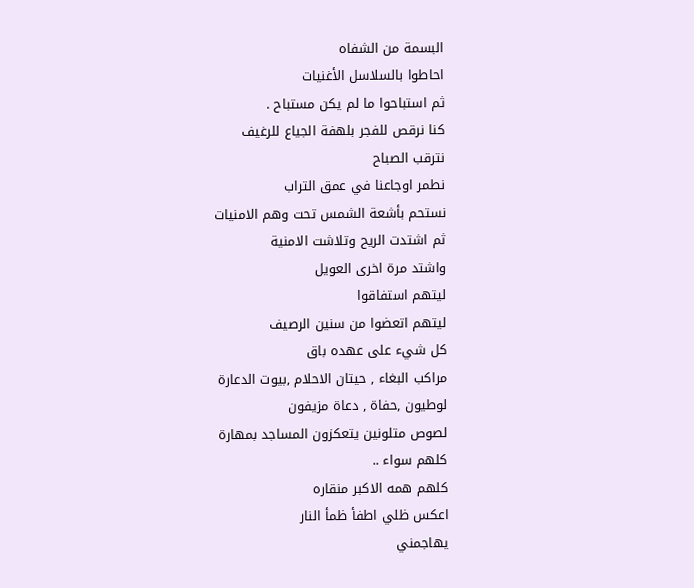البسمة من الشفاه
احاطوا بالسلاسل الأغنيات
ثم استباحوا ما لم يكن مستباح .
كنا نرقص للفجر بلهفة الجياع للرغيف
نترقب الصباح
نطمر اوجاعنا في عمق التراب
نستحم بأشعة الشمس تحت وهم الامنيات
ثم اشتدت الريح وتلاشت الامنية
واشتد مرة اخرى العويل
ليتهم استفاقوا
ليتهم اتعضوا من سنين الرصيف
كل شيء على عهده باق
مراكب البغاء , حيتان الاحلام ,بيوت الدعارة
لوطيون ,حفاة , دعاة مزيفون
لصوص متلونين يتعكزون المساجد بمهارة
كلهم سواء ..
كلهم همه الاكبر منقاره
اعكس ظلي اطفأ ظمأ النار
يهاجمني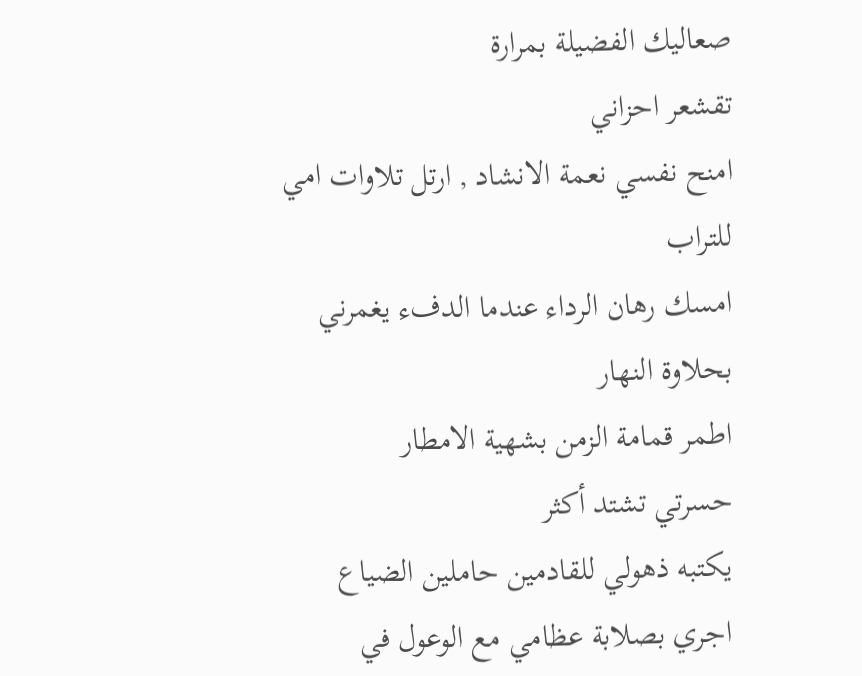صعاليك الفضيلة بمرارة
تقشعر احزاني
امنح نفسي نعمة الانشاد , ارتل تلاوات امي للتراب
امسك رهان الرداء عندما الدفء يغمرني بحلاوة النهار
اطمر قمامة الزمن بشهية الامطار
حسرتي تشتد أكثر
يكتبه ذهولي للقادمين حاملين الضياع
اجري بصلابة عظامي مع الوعول في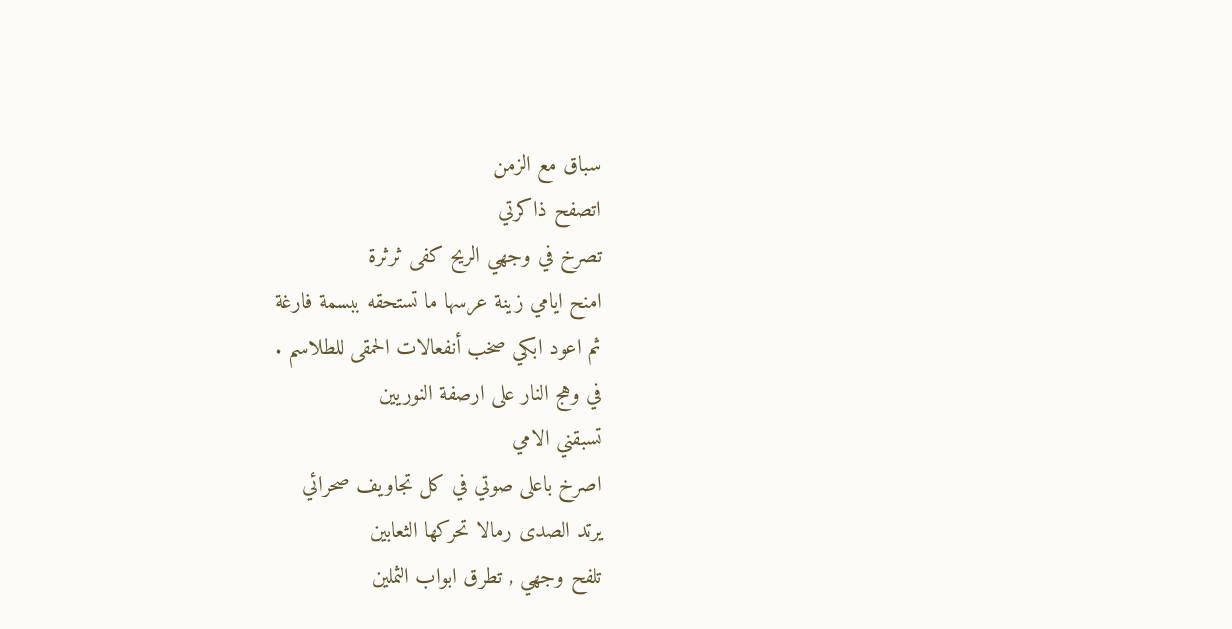سباق مع الزمن
اتصفح ذاكرتي
تصرخ في وجهي الريح كفى ثرثرة
امنح ايامي زينة عرسها ما تستحقه ببسمة فارغة
ثم اعود ابكي صخب أنفعالات الحمقى للطلاسم .
في وهج النار على ارصفة النوريين
تسبقني الامي
اصرخ باعلى صوتي في كل تجاويف صحرائي
يرتد الصدى رمالا تحركها الثعابين
تلفح وجهي , تطرق ابواب الثملين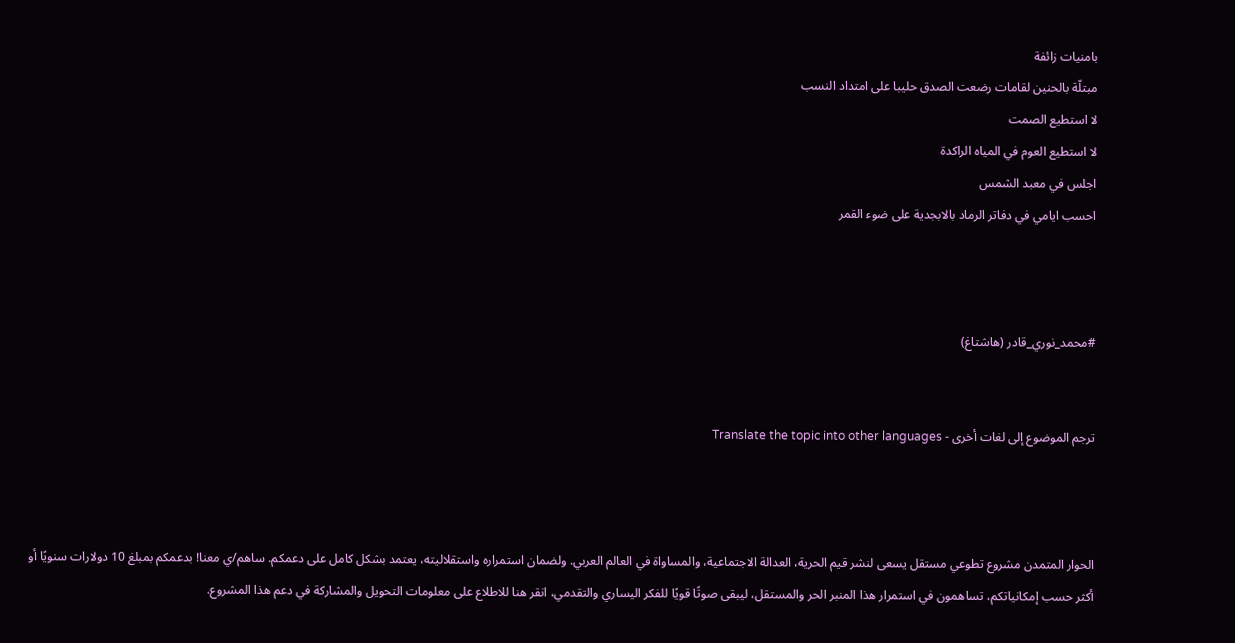بامنيات زائفة
مبتلّة بالحنين لقامات رضعت الصدق حليبا على امتداد النسب
لا استطيع الصمت
لا استطيع العوم في المياه الراكدة
اجلس في معبد الشمس
احسب ايامي في دفاتر الرماد بالابجدية على ضوء القمر



#محمد_نوري_قادر (هاشتاغ)


ترجم الموضوع إلى لغات أخرى - Translate the topic into other languages



الحوار المتمدن مشروع تطوعي مستقل يسعى لنشر قيم الحرية، العدالة الاجتماعية، والمساواة في العالم العربي. ولضمان استمراره واستقلاليته، يعتمد بشكل كامل على دعمكم. ساهم/ي معنا! بدعمكم بمبلغ 10 دولارات سنويًا أو أكثر حسب إمكانياتكم، تساهمون في استمرار هذا المنبر الحر والمستقل، ليبقى صوتًا قويًا للفكر اليساري والتقدمي، انقر هنا للاطلاع على معلومات التحويل والمشاركة في دعم هذا المشروع.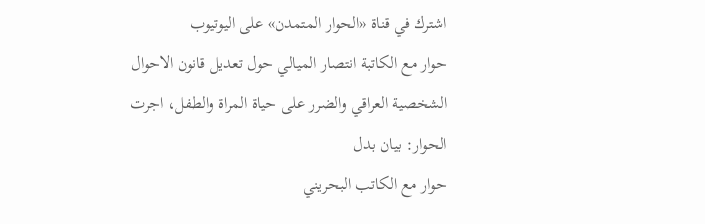اشترك في قناة «الحوار المتمدن» على اليوتيوب
حوار مع الكاتبة انتصار الميالي حول تعديل قانون الاحوال الشخصية العراقي والضرر على حياة المراة والطفل، اجرت الحوار: بيان بدل
حوار مع الكاتب البحريني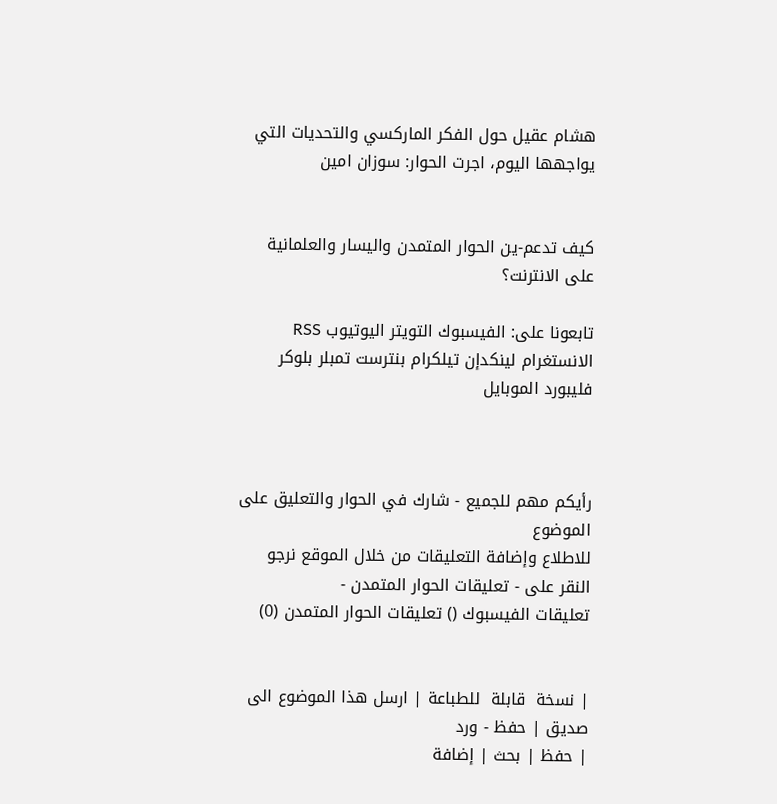هشام عقيل حول الفكر الماركسي والتحديات التي يواجهها اليوم، اجرت الحوار: سوزان امين


كيف تدعم-ين الحوار المتمدن واليسار والعلمانية على الانترنت؟

تابعونا على: الفيسبوك التويتر اليوتيوب RSS الانستغرام لينكدإن تيلكرام بنترست تمبلر بلوكر فليبورد الموبايل



رأيكم مهم للجميع - شارك في الحوار والتعليق على الموضوع
للاطلاع وإضافة التعليقات من خلال الموقع نرجو النقر على - تعليقات الحوار المتمدن -
تعليقات الفيسبوك () تعليقات الحوار المتمدن (0)


| نسخة  قابلة  للطباعة | ارسل هذا الموضوع الى صديق | حفظ - ورد
| حفظ | بحث | إضافة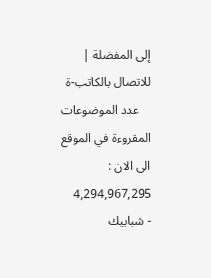إلى المفضلة | للاتصال بالكاتب-ة
    عدد الموضوعات  المقروءة في الموقع  الى الان : 4,294,967,295
- شبابيك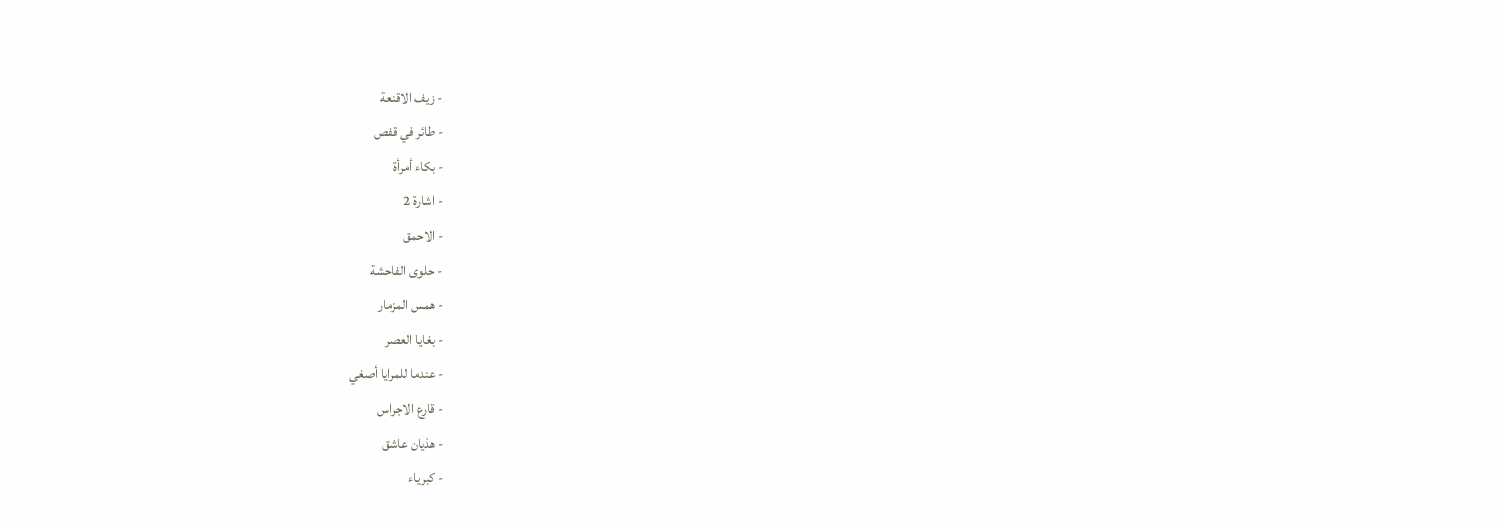- زيف الاقنعة
- طائر في قفص
- بكاء أمرأة
- اشارة 2
- الاحمق
- حلوى الفاحشة
- همس المزمار
- بغايا العصر
- عندما للمرايا أصغي
- قارع الاجراس
- هذيان عاشق
- كبرياء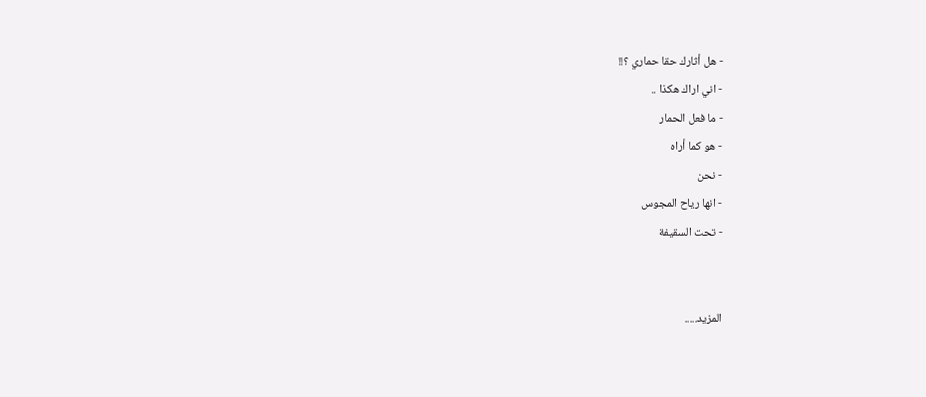- هل أثارك حقا حماري ؟!!
- اني اراك هكذا ..
- ما فعل الحمار
- هو كما أراه
- نحن
- انها رياح المجوس
- تحت السقيفة


المزيد.....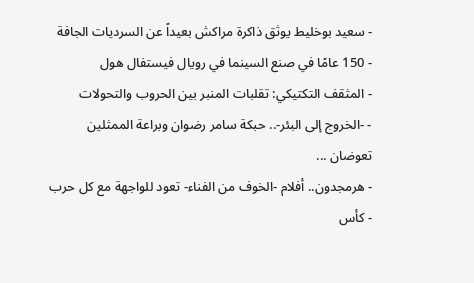- سعيد بوخليط يوثق ذاكرة مراكش بعيداً عن السرديات الجافة
- 150 عامًا في صنع السينما في رويال فيستفال هول
- المثقف التكتيكي: تقلبات المنبر بين الحروب والتحولات
- -الخروج إلى البئر-.. حبكة سامر رضوان وبراعة الممثلين تعوضان ...
- هرمجدون.. أفلام -الخوف من الفناء- تعود للواجهة مع كل حرب
- كأس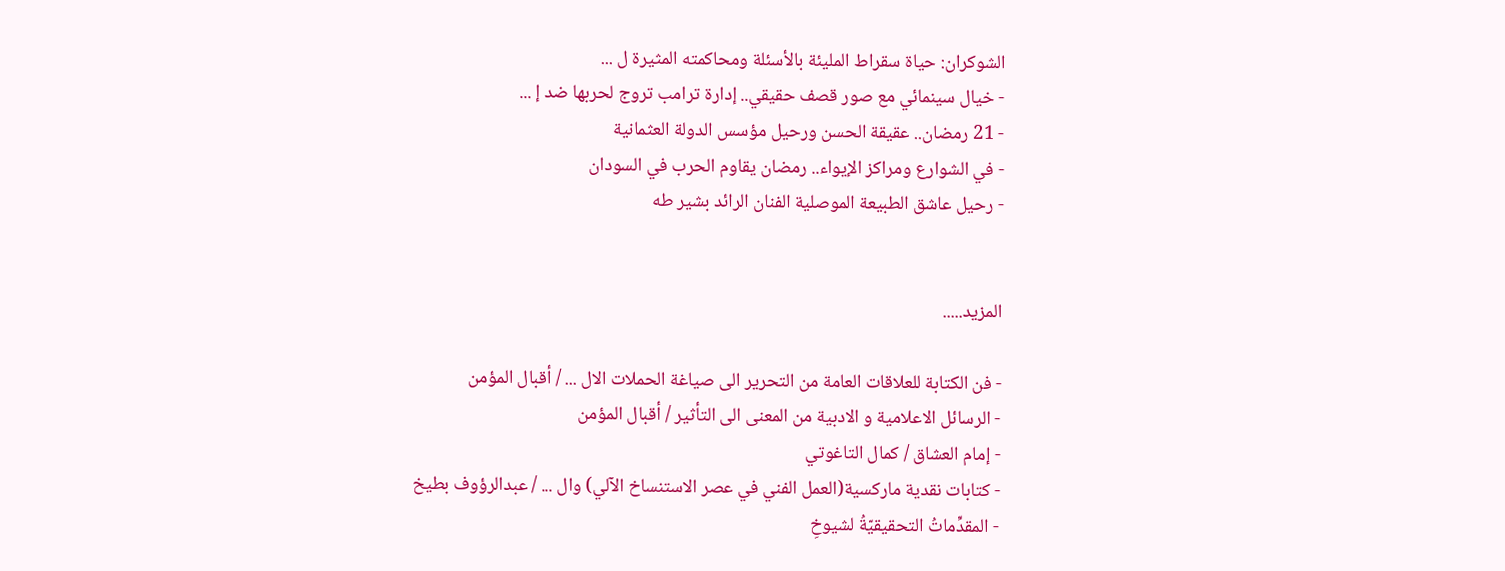الشوكران: حياة سقراط المليئة بالأسئلة ومحاكمته المثيرة ل ...
- خيال سينمائي مع صور قصف حقيقي.. إدارة ترامب تروج لحربها ضد إ ...
- 21 رمضان.. عقيقة الحسن ورحيل مؤسس الدولة العثمانية
- في الشوارع ومراكز الإيواء.. رمضان يقاوم الحرب في السودان
- رحيل عاشق الطبيعة الموصلية الفنان الرائد بشير طه


المزيد.....

- فن الكتابة للعلاقات العامة من التحرير الى صياغة الحملات الال ... / أقبال المؤمن
- الرسائل الاعلامية و الادبية من المعنى الى التأثير / أقبال المؤمن
- إمام العشاق / كمال التاغوتي
- كتابات نقدية ماركسية(العمل الفني في عصر الاستنساخ الآلي) وال ... / عبدالرؤوف بطيخ
- المقدِّماتُ التحقيقيّةُ لشيوخِ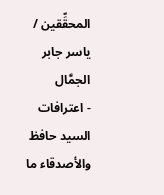المحقِّقين / ياسر جابر الجمَّال
- اعترافات السيد حافظ والأصدقاء ما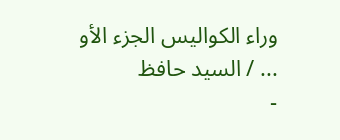وراء الكواليس الجزء الأو ... / السيد حافظ
-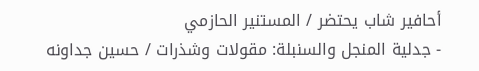أحافير شاب يحتضر / المستنير الحازمي
- جدلية المنجل والسنبلة: مقولات وشذرات / حسين جداونه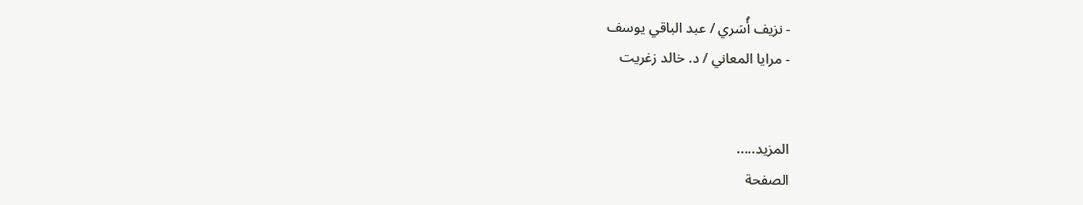- نزيف أُسَري / عبد الباقي يوسف
- مرايا المعاني / د. خالد زغريت


المزيد.....
الصفحة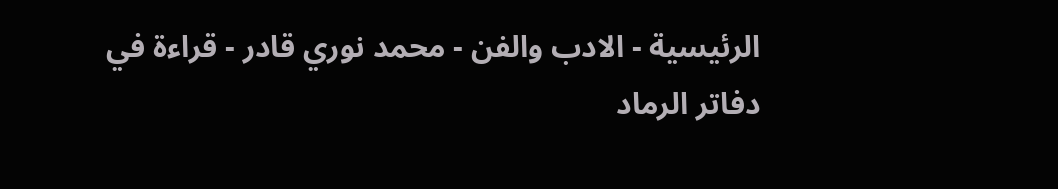الرئيسية - الادب والفن - محمد نوري قادر - قراءة في دفاتر الرماد